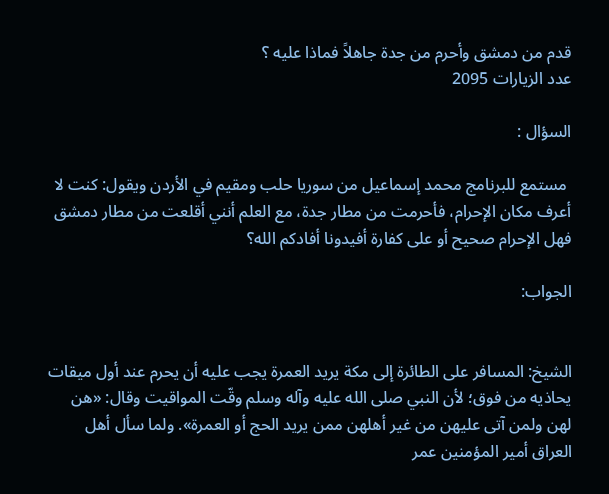قدم من دمشق وأحرم من جدة جاهلاً فماذا عليه ؟
عدد الزيارات 2095

السؤال :

 مستمع للبرنامج محمد إسماعيل من سوريا حلب ومقيم في الأردن ويقول: كنت لا أعرف مكان الإحرام، فأحرمت من مطار جدة، مع العلم أنني أقلعت من مطار دمشق فهل الإحرام صحيح أو على كفارة أفيدونا أفادكم الله؟

الجواب:


الشيخ: المسافر على الطائرة إلى مكة يريد العمرة يجب عليه أن يحرم عند أول ميقات يحاذيه من فوق؛ لأن النبي صلى الله عليه وآله وسلم وقّت المواقيت وقال: «هن لهن ولمن آتى عليهن من غير أهلهن ممن يريد الحج أو العمرة». ولما سأل أهل العراق أمير المؤمنين عمر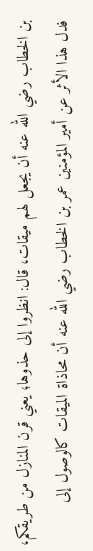بن الخطاب رضي الله عنه أن يجعل لهم ميقات، قال: انظروا إلى حذوها؛ يعني قرن المنازل من طريقكم، فدل هذا الأثر عن أمير المؤمنين عمر بن الخطاب رضي الله عنه أن محاذاة الميقات كالوصول إلى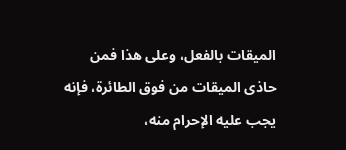الميقات بالفعل، وعلى هذا فمن حاذى الميقات من فوق الطائرة، فإنه يجب عليه الإحرام منه،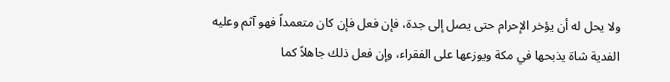ولا يحل له أن يؤخر الإحرام حتى يصل إلى جدة، فإن فعل فإن كان متعمداً فهو آثم وعليه الفدية شاة يذبحها في مكة ويوزعها على الفقراء، وإن فعل ذلك جاهلاً كما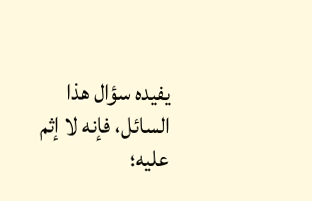يفيده سؤال هذا السائل، فإنه لا إثم عليه؛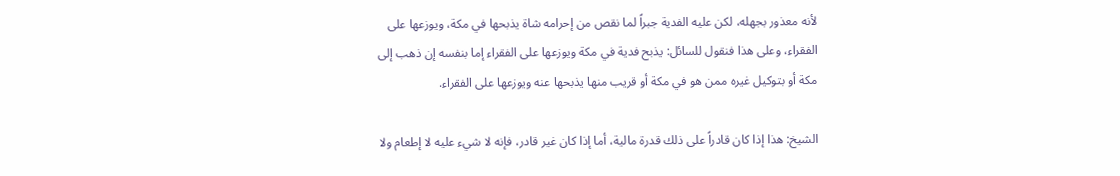لأنه معذور بجهله، لكن عليه الفدية جبراً لما نقص من إحرامه شاة يذبحها في مكة، ويوزعها على الفقراء، وعلى هذا فنقول للسائل: يذبح فدية في مكة ويوزعها على الفقراء إما بنفسه إن ذهب إلى مكة أو بتوكيل غيره ممن هو في مكة أو قريب منها يذبحها عنه ويوزعها على الفقراء.

الشيخ: هذا إذا كان قادراً على ذلك قدرة مالية، أما إذا كان غير قادر، فإنه لا شيء عليه لا إطعام ولا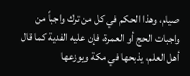صيام، وهذا الحكم في كل من ترك واجباً من واجبات الحج أو العمرة، فإن عليه الفدية كما قال أهل العلم، يذبحها في مكة ويوزعها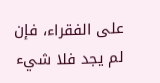على الفقراء، فإن لم يجد فلا شيء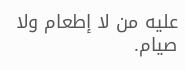عليه من لا إطعام ولا صيام.